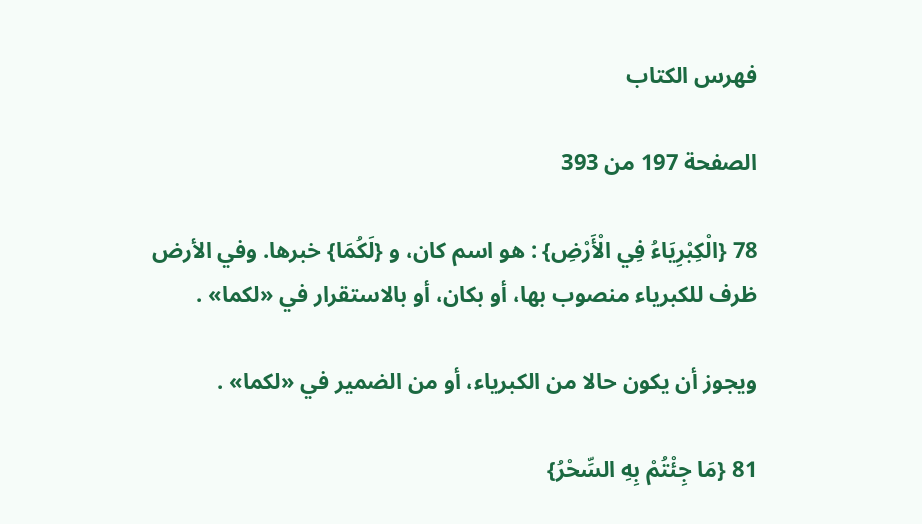فهرس الكتاب

الصفحة 197 من 393

78 {الْكِبْرِيَاءُ فِي الْأَرْضِ} : هو اسم كان، و {لَكُمَا} خبرها. وفي الأرض ظرف للكبرياء منصوب بها، أو بكان، أو بالاستقرار في «لكما» .

ويجوز أن يكون حالا من الكبرياء، أو من الضمير في «لكما» .

81 {مَا جِئْتُمْ بِهِ السِّحْرُ}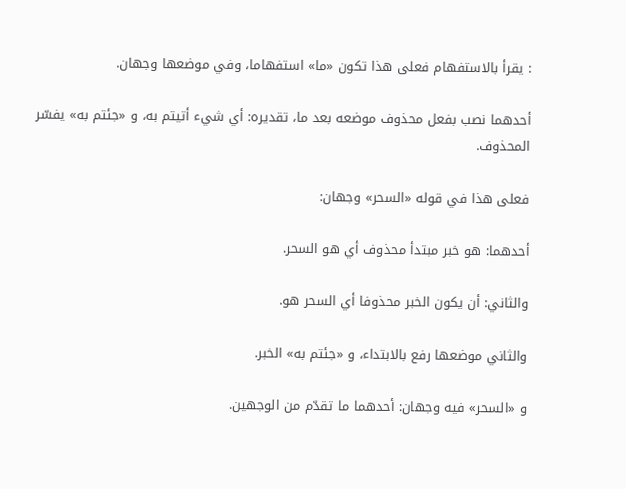: يقرأ بالاستفهام فعلى هذا تكون «ما» استفهاما، وفي موضعها وجهان.

أحدهما نصب بفعل محذوف موضعه بعد ما، تقديره: أي شيء أتيتم به، و «جئتم به» يفسّر المحذوف.

فعلى هذا في قوله «السحر» وجهان:

أحدهما: هو خبر مبتدأ محذوف أي هو السحر.

والثاني: أن يكون الخبر محذوفا أي السحر هو.

والثاني موضعها رفع بالابتداء، و «جئتم به» الخبر.

و «السحر» فيه وجهان: أحدهما ما تقدّم من الوجهين.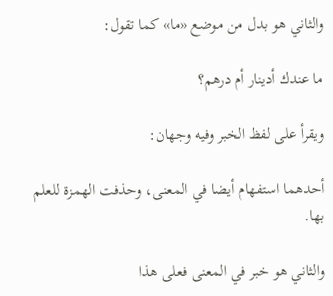والثاني هو بدل من موضع «ما» كما تقول:

ما عندك أدينار أم درهم؟

ويقرأ على لفظ الخبر وفيه وجهان:

أحدهما استفهام أيضا في المعنى، وحذفت الهمزة للعلم بها.

والثاني هو خبر في المعنى فعلى هذا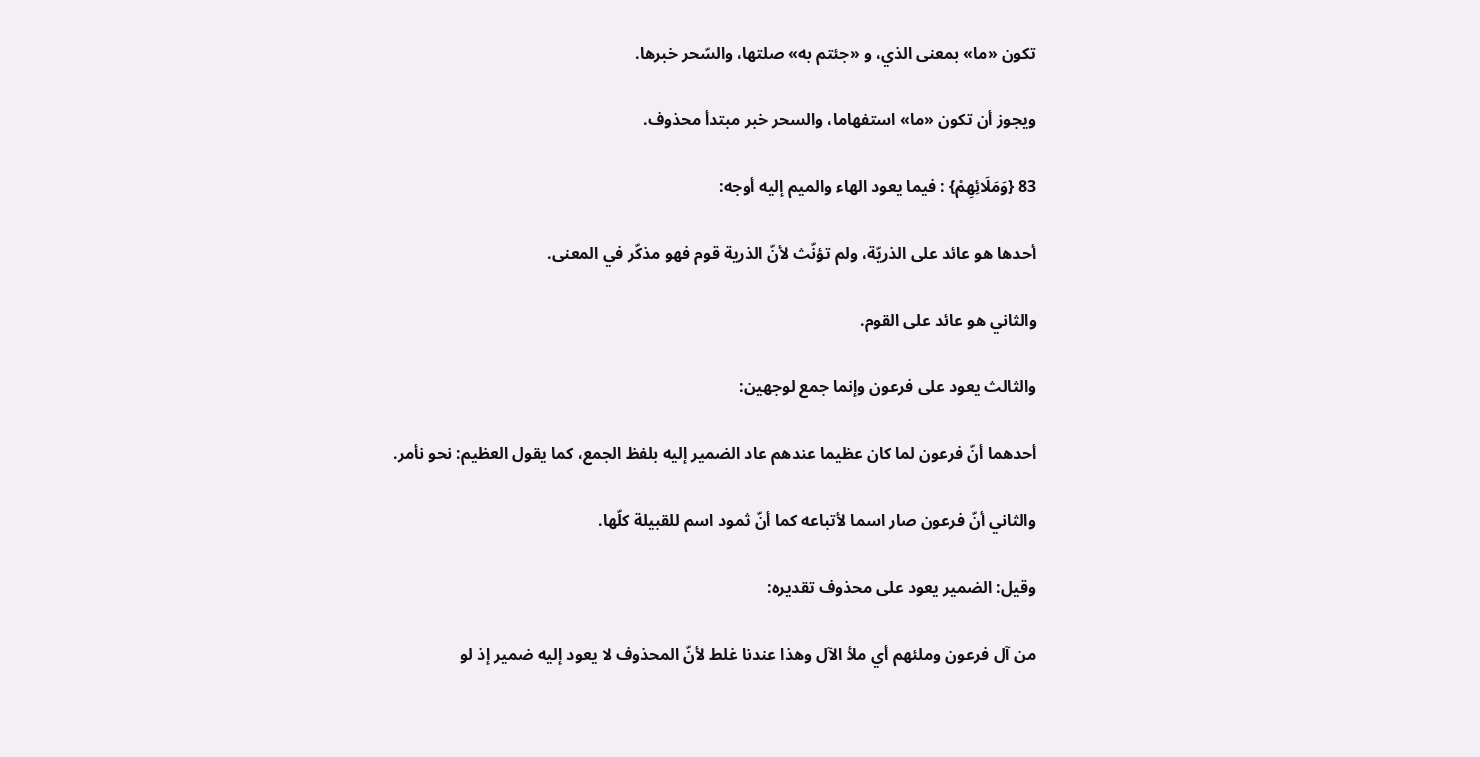تكون «ما» بمعنى الذي، و «جئتم به» صلتها، والسّحر خبرها.

ويجوز أن تكون «ما» استفهاما، والسحر خبر مبتدأ محذوف.

83 {وَمَلَائِهِمْ} : فيما يعود الهاء والميم إليه أوجه:

أحدها هو عائد على الذريّة، ولم تؤنّث لأنّ الذرية قوم فهو مذكّر في المعنى.

والثاني هو عائد على القوم.

والثالث يعود على فرعون وإنما جمع لوجهين:

أحدهما أنّ فرعون لما كان عظيما عندهم عاد الضمير إليه بلفظ الجمع، كما يقول العظيم: نحو نأمر.

والثاني أنّ فرعون صار اسما لأتباعه كما أنّ ثمود اسم للقبيلة كلّها.

وقيل: الضمير يعود على محذوف تقديره:

من آل فرعون وملئهم أي ملأ الآل وهذا عندنا غلط لأنّ المحذوف لا يعود إليه ضمير إذ لو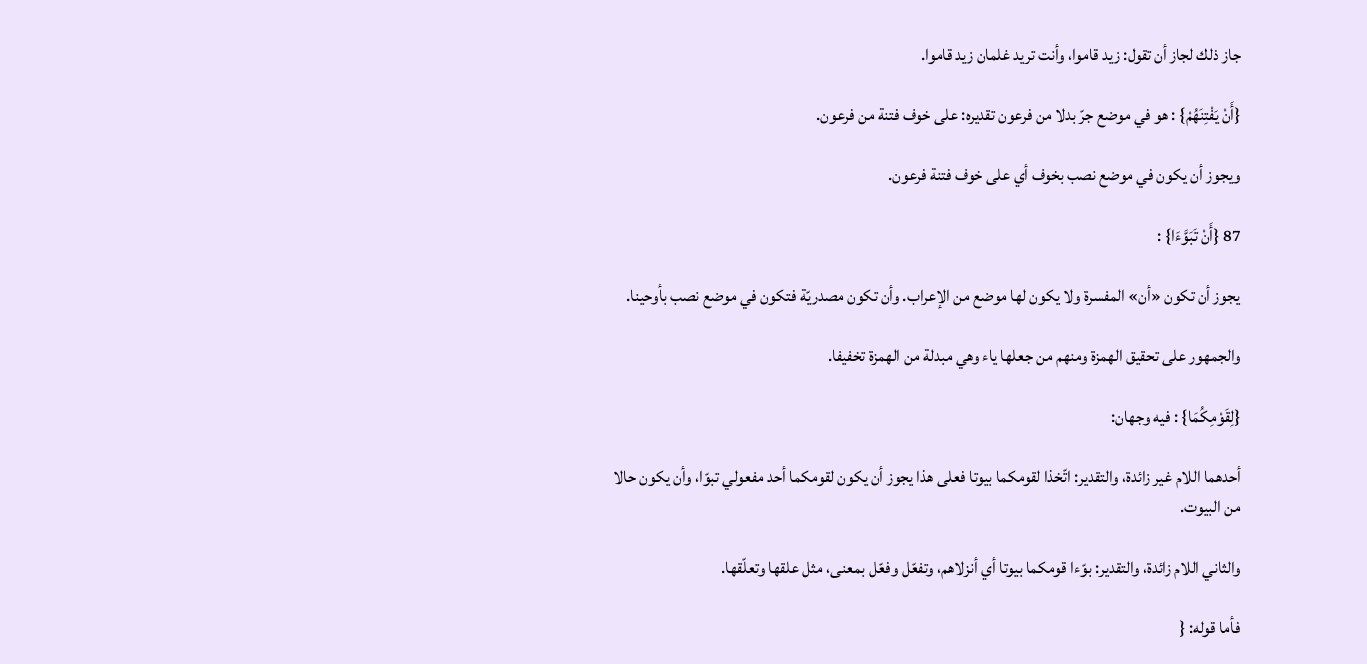جاز ذلك لجاز أن تقول: زيد قاموا، وأنت تريد غلمان زيد قاموا.

{أَنْ يَفْتِنَهُمْ} : هو في موضع جرّ بدلا من فرعون تقديره: على خوف فتنة من فرعون.

ويجوز أن يكون في موضع نصب بخوف أي على خوف فتنة فرعون.

87 {أَنْ تَبَوَّءَا} :

يجوز أن تكون «أن» المفسرة ولا يكون لها موضع من الإعراب. وأن تكون مصدريّة فتكون في موضع نصب بأوحينا.

والجمهور على تحقيق الهمزة ومنهم من جعلها ياء وهي مبدلة من الهمزة تخفيفا.

{لِقَوْمِكُمَا} : فيه وجهان:

أحدهما اللام غير زائدة، والتقدير: اتّخذا لقومكما بيوتا فعلى هذا يجوز أن يكون لقومكما أحد مفعولي تبوّا، وأن يكون حالا من البيوت.

والثاني اللام زائدة، والتقدير: بوّءا قومكما بيوتا أي أنزلاهم، وتفعّل وفعّل بمعنى، مثل علقها وتعلّقها.

فأما قوله: {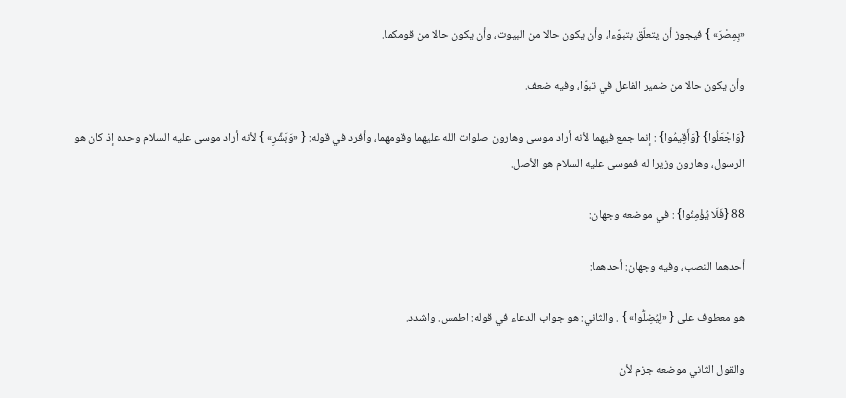«بِمِصْرَ» } فيجوز أن يتعلّق بتبوّءا، وأن يكون حالا من البيوت، وأن يكون حالا من قومكما.

وأن يكون حالا من ضمير الفاعل في تبوّا، وفيه ضعف.

{وَاجْعَلُوا} {وَأَقِيمُوا} : إنما جمع فيهما لأنه أراد موسى وهارون صلوات الله عليهما وقومهما، وأفرد في قوله: { «وَبَشِّرِ» } لأنه أراد موسى عليه السلام وحده إذ كان هو الرسول، وهارون وزيرا له فموسى عليه السلام هو الأصل.

88 {فَلَا يُؤْمِنُوا} : في موضعه وجهان:

أحدهما النصب، وفيه وجهان: أحدهما:

هو معطوف على { «لِيُضِلُّوا» } . والثاني: هو جواب الدعاء في قوله: اطمس. واشدد.

والقول الثاني موضعه جزم لأن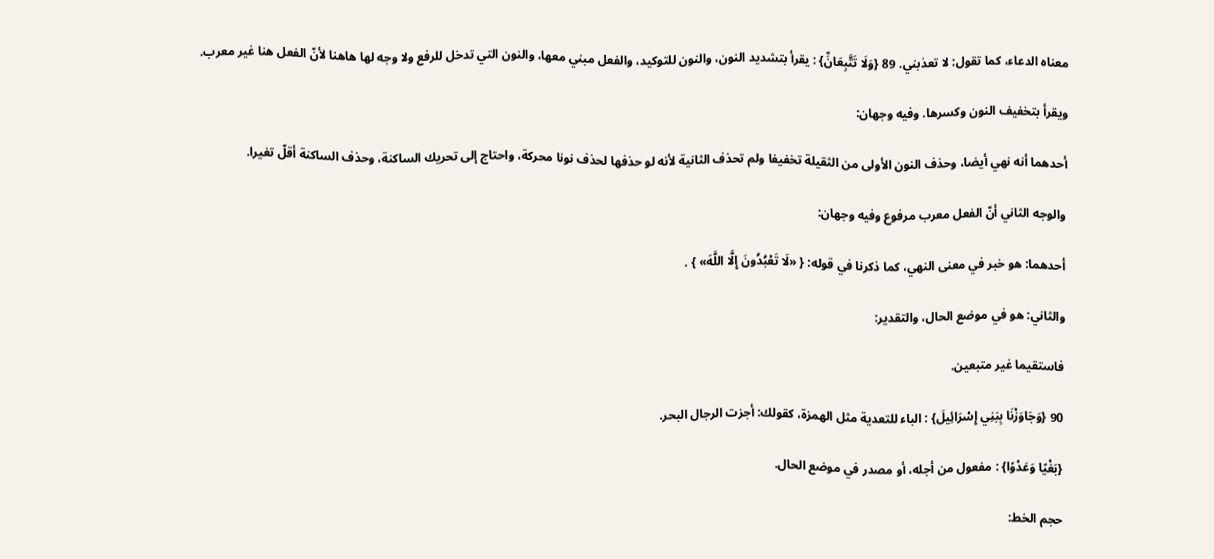معناه الدعاء، كما تقول: لا تعذبني. 89 {وَلَا تَتَّبِعَانِّ} : يقرأ بتشديد النون، والنون للتوكيد، والفعل مبني معها، والنون التي تدخل للرفع ولا وجه لها هاهنا لأنّ الفعل هنا غير معرب.

ويقرأ بتخفيف النون وكسرها. وفيه وجهان:

أحدهما أنه نهي أيضا، وحذف النون الأولى من الثقيلة تخفيفا ولم تحذف الثانية لأنه لو حذفها لحذف نونا محركة، واحتاج إلى تحريك الساكنة، وحذف الساكنة أقلّ تغيرا.

والوجه الثاني أنّ الفعل معرب مرفوع وفيه وجهان:

أحدهما: هو خبر في معنى النهي، كما ذكرنا في قوله: { «لَا تَعْبُدُونَ إِلَّا اللَّهَ» } .

والثاني: هو في موضع الحال، والتقدير:

فاستقيما غير متبعين.

90 {وَجَاوَزْنَا بِبَنِي إِسْرَائِيلَ} : الباء للتعدية مثل الهمزة، كقولك: أجزت الرجال البحر.

{بَغْيًا وَعَدْوًا} : مفعول من أجله، أو مصدر في موضع الحال.

حجم الخط: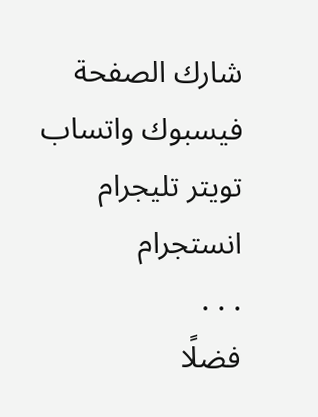شارك الصفحة
فيسبوك واتساب تويتر تليجرام انستجرام
. . .
فضلًا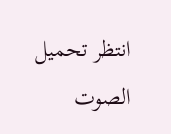انتظر تحميل الصوت